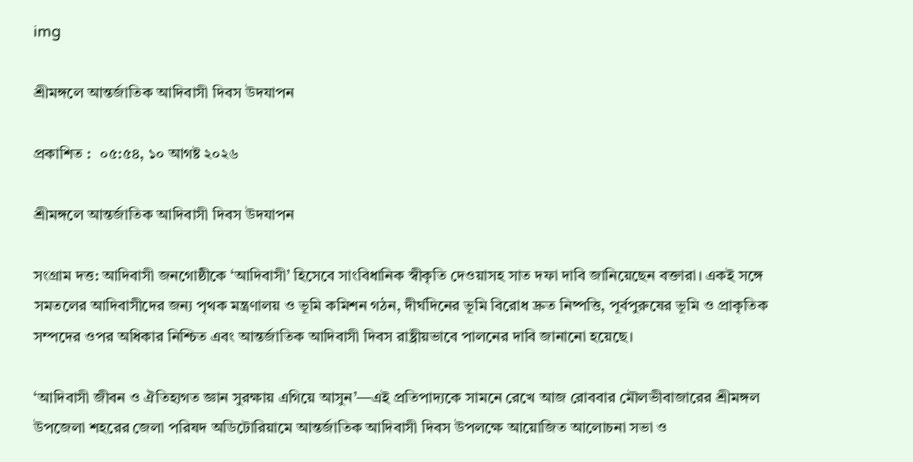img

শ্রীমঙ্গলে আন্তর্জাতিক আদিবাসী দিবস উদযাপন

প্রকাশিত :  ০৫:৫৪, ১০ আগষ্ট ২০২৬

শ্রীমঙ্গলে আন্তর্জাতিক আদিবাসী দিবস উদযাপন

সংগ্রাম দত্ত: আদিবাসী জনগোষ্ঠীকে ‘আদিবাসী’ হিসেবে সাংবিধানিক স্বীকৃতি দেওয়াসহ সাত দফা দাবি জানিয়েছেন বক্তারা। একই সঙ্গে সমতলের আদিবাসীদের জন্য পৃথক মন্ত্রণালয় ও ভূমি কমিশন গঠন, দীর্ঘদিনের ভূমি বিরোধ দ্রুত নিষ্পত্তি, পূর্বপুরুষের ভূমি ও প্রাকৃতিক সম্পদের ওপর অধিকার নিশ্চিত এবং আন্তর্জাতিক আদিবাসী দিবস রাষ্ট্রীয়ভাবে পালনের দাবি জানানো হয়েছে।

‘আদিবাসী জীবন ও ঐতিহ্যগত জ্ঞান সুরক্ষায় এগিয়ে আসুন’—এই প্রতিপাদ্যকে সামনে রেখে আজ রোববার মৌলভীবাজারের শ্রীমঙ্গল উপজেলা শহরের জেলা পরিষদ অডিটোরিয়ামে আন্তর্জাতিক আদিবাসী দিবস উপলক্ষে আয়োজিত আলোচনা সভা ও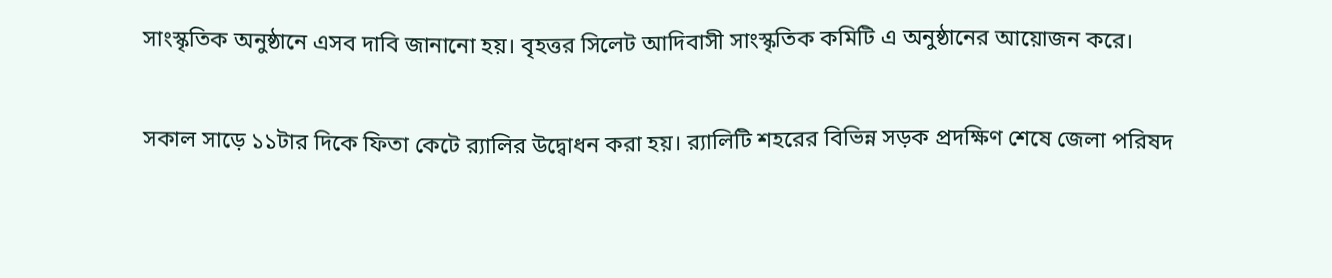সাংস্কৃতিক অনুষ্ঠানে এসব দাবি জানানো হয়। বৃহত্তর সিলেট আদিবাসী সাংস্কৃতিক কমিটি এ অনুষ্ঠানের আয়োজন করে।

সকাল সাড়ে ১১টার দিকে ফিতা কেটে র‍্যালির উদ্বোধন করা হয়। র‍্যালিটি শহরের বিভিন্ন সড়ক প্রদক্ষিণ শেষে জেলা পরিষদ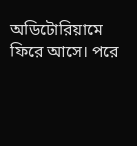অডিটোরিয়ামে ফিরে আসে। পরে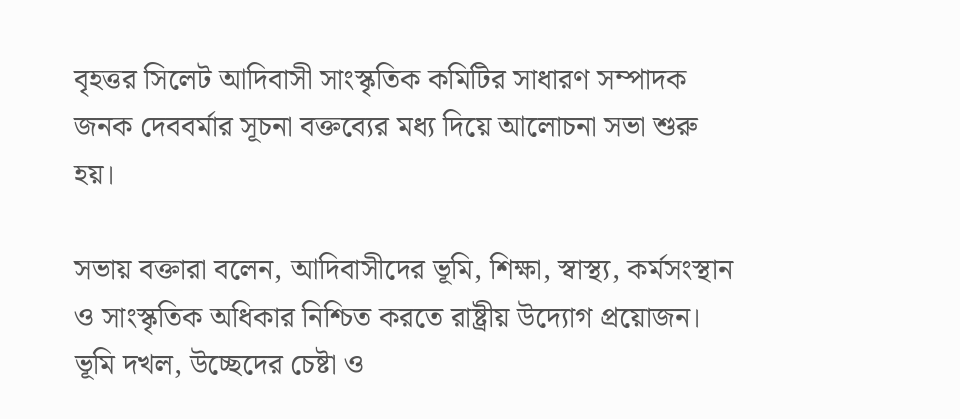বৃহত্তর সিলেট আদিবাসী সাংস্কৃতিক কমিটির সাধারণ সম্পাদক জনক দেববর্মার সূচনা বক্তব্যের মধ্য দিয়ে আলোচনা সভা শুরু হয়।

সভায় বক্তারা বলেন, আদিবাসীদের ভূমি, শিক্ষা, স্বাস্থ্য, কর্মসংস্থান ও সাংস্কৃতিক অধিকার নিশ্চিত করতে রাষ্ট্রীয় উদ্যোগ প্রয়োজন। ভূমি দখল, উচ্ছেদের চেষ্টা ও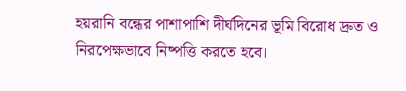হয়রানি বন্ধের পাশাপাশি দীর্ঘদিনের ভূমি বিরোধ দ্রুত ও নিরপেক্ষভাবে নিষ্পত্তি করতে হবে।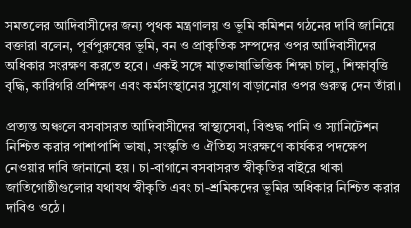সমতলের আদিবাসীদের জন্য পৃথক মন্ত্রণালয় ও ভূমি কমিশন গঠনের দাবি জানিয়ে বক্তারা বলেন, পূর্বপুরুষের ভূমি, বন ও প্রাকৃতিক সম্পদের ওপর আদিবাসীদের অধিকার সংরক্ষণ করতে হবে। একই সঙ্গে মাতৃভাষাভিত্তিক শিক্ষা চালু, শিক্ষাবৃত্তি বৃদ্ধি, কারিগরি প্রশিক্ষণ এবং কর্মসংস্থানের সুযোগ বাড়ানোর ওপর গুরুত্ব দেন তাঁরা।

প্রত্যন্ত অঞ্চলে বসবাসরত আদিবাসীদের স্বাস্থ্যসেবা, বিশুদ্ধ পানি ও স্যানিটেশন নিশ্চিত করার পাশাপাশি ভাষা, সংস্কৃতি ও ঐতিহ্য সংরক্ষণে কার্যকর পদক্ষেপ নেওয়ার দাবি জানানো হয়। চা-বাগানে বসবাসরত স্বীকৃতির বাইরে থাকা জাতিগোষ্ঠীগুলোর যথাযথ স্বীকৃতি এবং চা-শ্রমিকদের ভূমির অধিকার নিশ্চিত করার দাবিও ওঠে।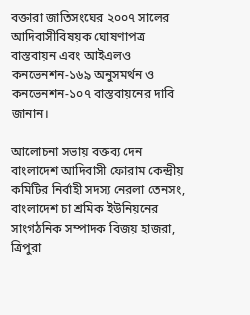বক্তারা জাতিসংঘের ২০০৭ সালের আদিবাসীবিষয়ক ঘোষণাপত্র বাস্তবায়ন এবং আইএলও কনভেনশন-১৬৯ অনুসমর্থন ও কনভেনশন-১০৭ বাস্তবায়নের দাবি জানান।

আলোচনা সভায় বক্তব্য দেন বাংলাদেশ আদিবাসী ফোরাম কেন্দ্রীয় কমিটির নির্বাহী সদস্য নেরলা তেনসং, বাংলাদেশ চা শ্রমিক ইউনিয়নের সাংগঠনিক সম্পাদক বিজয় হাজরা, ত্রিপুরা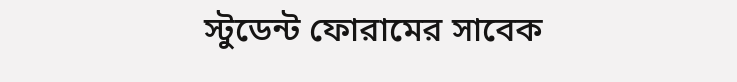স্টুডেন্ট ফোরামের সাবেক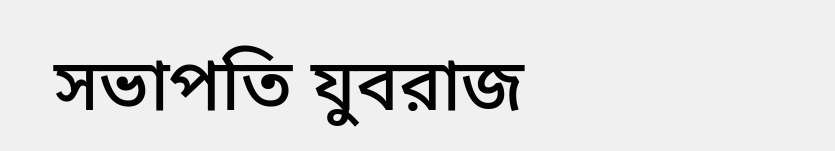সভাপতি যুবরাজ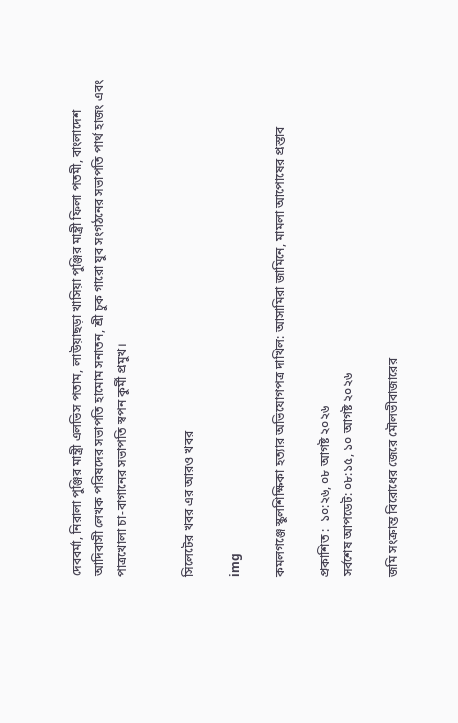দেববর্মা, নিরালা পুঞ্জির মান্ত্রী এলভিস পতাম, লাউয়াছড়া খাসিয়া পুঞ্জির মান্ত্রী ফিলা পতমী, বাংলাদেশ আদিবাসী লেখক পরিষদের সভাপতি হামোম সনাতন, শ্রী চুক গারো যুব সংগঠনের সভাপতি পার্থ হাজং এবং পাত্রখোলা চা-বাগানের সভাপতি স্বপন কুর্মী প্রমুখ।


সিলেটের খবর এর আরও খবর

img

কমলগঞ্জে স্কুলশিক্ষিকা হত্যার অভিযোগপত্র দাখিল: আসামিরা জামিনে, মামলা আপোষের প্রস্তাব

প্রকাশিত :  ১০:২৬, ০৮ আগষ্ট ২০২৬
সর্বশেষ আপডেট: ০৮:১৫, ১০ আগষ্ট ২০২৬

জমি সংক্রান্ত বিরোধের জেরে মৌলভীবাজারের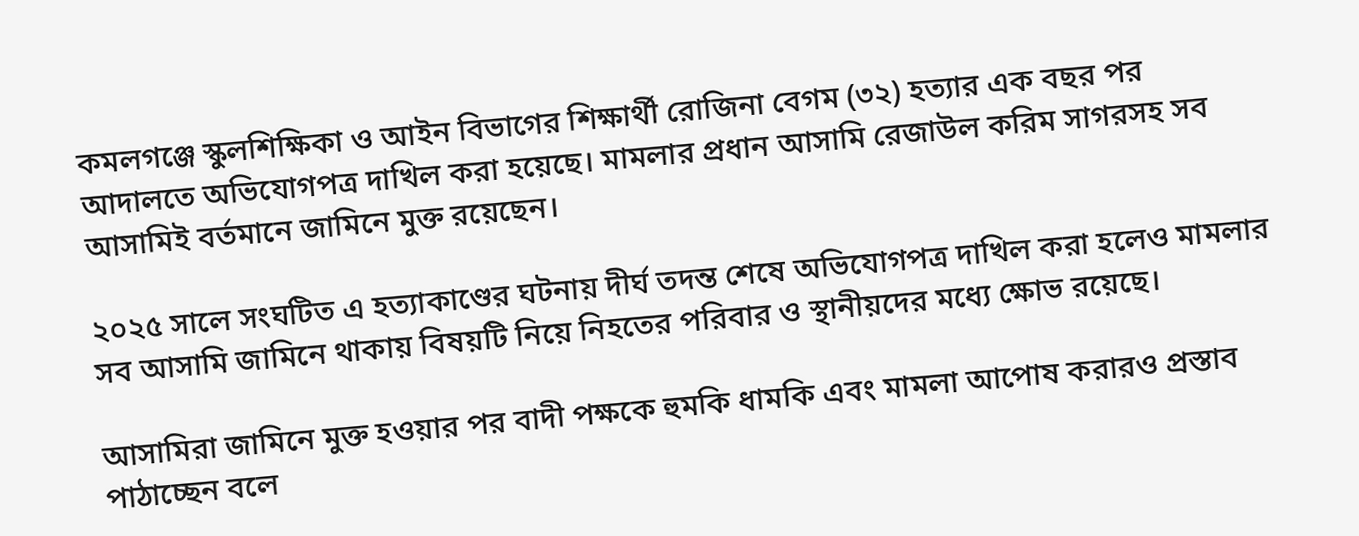কমলগঞ্জে স্কুলশিক্ষিকা ও আইন বিভাগের শিক্ষার্থী রোজিনা বেগম (৩২) হত্যার এক বছর পর আদালতে অভিযোগপত্র দাখিল করা হয়েছে। মামলার প্রধান আসামি রেজাউল করিম সাগরসহ সব আসামিই বর্তমানে জামিনে মুক্ত রয়েছেন।

২০২৫ সালে সংঘটিত এ হত্যাকাণ্ডের ঘটনায় দীর্ঘ তদন্ত শেষে অভিযোগপত্র দাখিল করা হলেও মামলার সব আসামি জামিনে থাকায় বিষয়টি নিয়ে নিহতের পরিবার ও স্থানীয়দের মধ্যে ক্ষোভ রয়েছে।

আসামিরা জামিনে মুক্ত হওয়ার পর বাদী পক্ষকে হুমকি ধামকি এবং মামলা আপোষ করারও প্রস্তাব পাঠাচ্ছেন বলে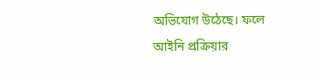অভিযোগ উঠেছে। ফলে আইনি প্রক্রিয়ার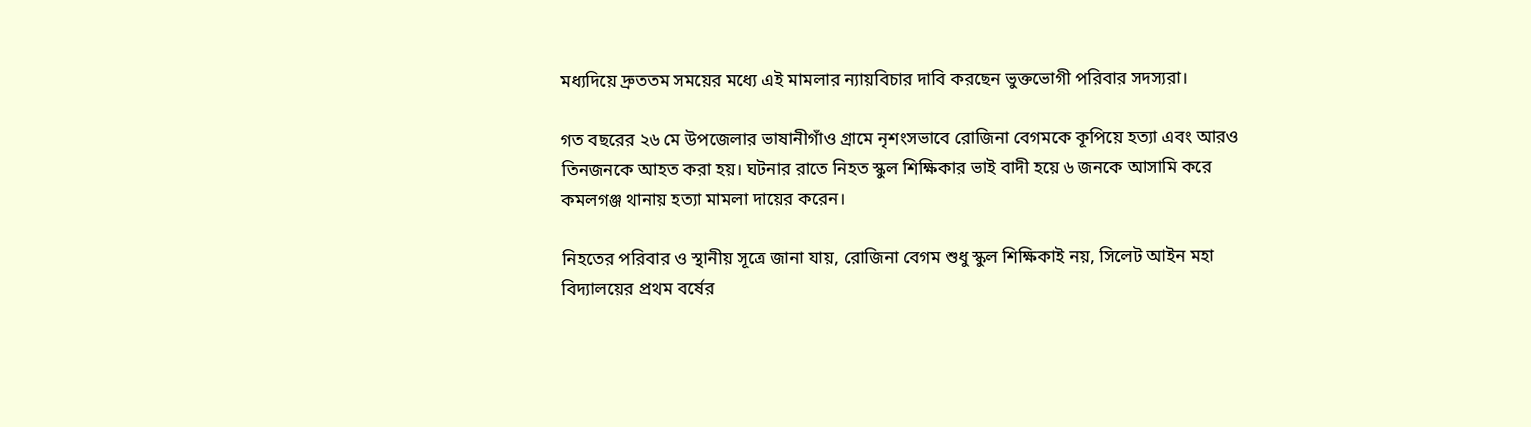মধ্যদিয়ে দ্রুততম সময়ের মধ্যে এই মামলার ন্যায়বিচার দাবি করছেন ভুক্তভোগী পরিবার সদস্যরা।

গত বছরের ২৬ মে উপজেলার ভাষানীগাঁও গ্রামে নৃশংসভাবে রোজিনা বেগমকে কূপিয়ে হত্যা এবং আরও তিনজনকে আহত করা হয়। ঘটনার রাতে নিহত স্কুল শিক্ষিকার ভাই বাদী হয়ে ৬ জনকে আসামি করে কমলগঞ্জ থানায় হত্যা মামলা দায়ের করেন।

নিহতের পরিবার ও স্থানীয় সূত্রে জানা যায়, রোজিনা বেগম শুধু স্কুল শিক্ষিকাই নয়, সিলেট আইন মহা বিদ্যালয়ের প্রথম বর্ষের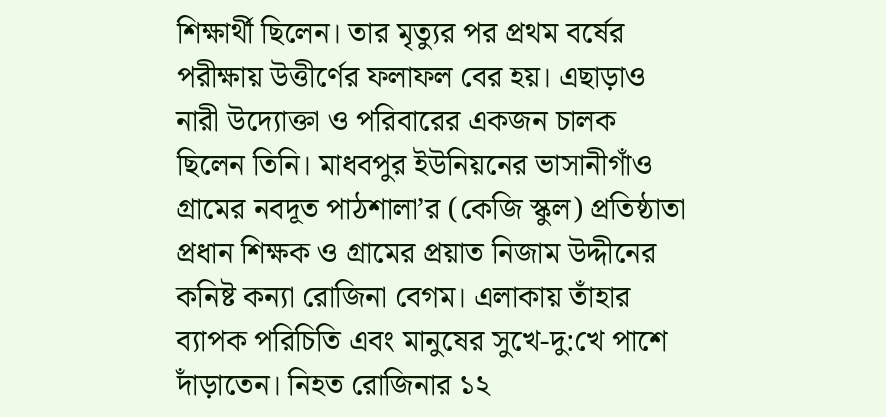শিক্ষার্থী ছিলেন। তার মৃত্যুর পর প্রথম বর্ষের পরীক্ষায় উত্তীর্ণের ফলাফল বের হয়। এছাড়াও নারী উদ্যোক্তা ও পরিবারের একজন চালক ছিলেন তিনি। মাধবপুর ইউনিয়নের ভাসানীগাঁও গ্রামের নবদূত পাঠশালা’র (কেজি স্কুল) প্রতিষ্ঠাতা প্রধান শিক্ষক ও গ্রামের প্রয়াত নিজাম উদ্দীনের কনিষ্ট কন্যা রোজিনা বেগম। এলাকায় তাঁহার ব্যাপক পরিচিতি এবং মানুষের সুখে-দু:খে পাশে দাঁড়াতেন। নিহত রোজিনার ১২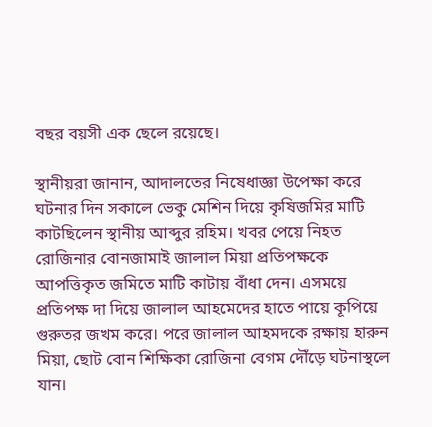বছর বয়সী এক ছেলে রয়েছে।

স্থানীয়রা জানান, আদালতের নিষেধাজ্ঞা উপেক্ষা করে ঘটনার দিন সকালে ভেকু মেশিন দিয়ে কৃষিজমির মাটি কাটছিলেন স্থানীয় আব্দুর রহিম। খবর পেয়ে নিহত রোজিনার বোনজামাই জালাল মিয়া প্রতিপক্ষকে আপত্তিকৃত জমিতে মাটি কাটায় বাঁধা দেন। এসময়ে প্রতিপক্ষ দা দিয়ে জালাল আহমেদের হাতে পায়ে কূপিয়ে গুরুতর জখম করে। পরে জালাল আহমদকে রক্ষায় হারুন মিয়া, ছোট বোন শিক্ষিকা রোজিনা বেগম দৌঁড়ে ঘটনাস্থলে যান।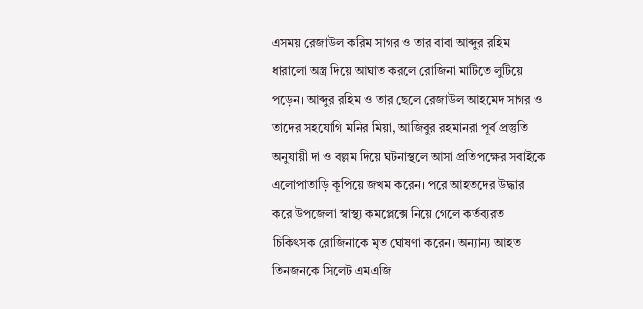এসময় রেজাউল করিম সাগর ও তার বাবা আব্দুর রহিম ধারালো অস্ত্র দিয়ে আঘাত করলে রোজিনা মাটিতে লুটিয়ে পড়েন। আব্দুর রহিম ও তার ছেলে রেজাউল আহমেদ সাগর ও তাদের সহযোগি মনির মিয়া, আজিবুর রহমানরা পূর্ব প্রস্তুতি অনুযায়ী দা ও বল্লম দিয়ে ঘটনাস্থলে আসা প্রতিপক্ষের সবাইকে এলোপাতাড়ি কূপিয়ে জখম করেন। পরে আহতদের উদ্ধার করে উপজেলা স্বাস্থ্য কমপ্লেক্সে নিয়ে গেলে কর্তব্যরত চিকিৎসক রোজিনাকে মৃত ঘোষণা করেন। অন্যান্য আহত তিনজনকে সিলেট এমএজি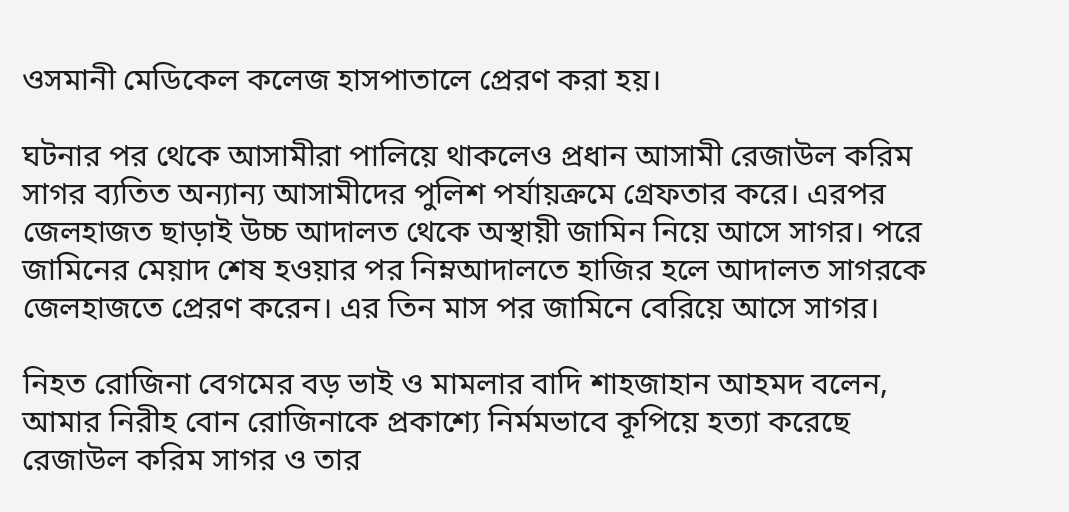ওসমানী মেডিকেল কলেজ হাসপাতালে প্রেরণ করা হয়।

ঘটনার পর থেকে আসামীরা পালিয়ে থাকলেও প্রধান আসামী রেজাউল করিম সাগর ব্যতিত অন্যান্য আসামীদের পুলিশ পর্যায়ক্রমে গ্রেফতার করে। এরপর জেলহাজত ছাড়াই উচ্চ আদালত থেকে অস্থায়ী জামিন নিয়ে আসে সাগর। পরে জামিনের মেয়াদ শেষ হওয়ার পর নিম্নআদালতে হাজির হলে আদালত সাগরকে জেলহাজতে প্রেরণ করেন। এর তিন মাস পর জামিনে বেরিয়ে আসে সাগর।

নিহত রোজিনা বেগমের বড় ভাই ও মামলার বাদি শাহজাহান আহমদ বলেন, আমার নিরীহ বোন রোজিনাকে প্রকাশ্যে নির্মমভাবে কূপিয়ে হত্যা করেছে রেজাউল করিম সাগর ও তার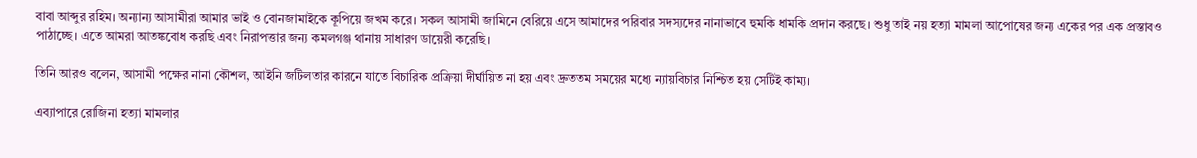বাবা আব্দুর রহিম। অন্যান্য আসামীরা আমার ভাই ও বোনজামাইকে কূপিয়ে জখম করে। সকল আসামী জামিনে বেরিয়ে এসে আমাদের পরিবার সদস্যদের নানাভাবে হুমকি ধামকি প্রদান করছে। শুধু তাই নয় হত্যা মামলা আপোষের জন্য একের পর এক প্রস্তাবও পাঠাচ্ছে। এতে আমরা আতঙ্কবোধ করছি এবং নিরাপত্তার জন্য কমলগঞ্জ থানায় সাধারণ ডায়েরী করেছি।

তিনি আরও বলেন, আসামী পক্ষের নানা কৌশল, আইনি জটিলতার কারনে যাতে বিচারিক প্রক্রিয়া দীর্ঘায়িত না হয় এবং দ্রুততম সময়ের মধ্যে ন্যায়বিচার নিশ্চিত হয় সেটিই কাম্য।

এব্যাপারে রোজিনা হত্যা মামলার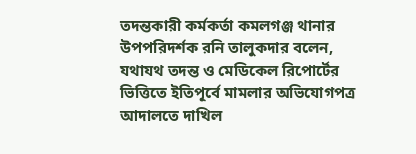তদন্তকারী কর্মকর্তা কমলগঞ্জ থানার উপপরিদর্শক রনি তালুকদার বলেন, যথাযথ তদন্ত ও মেডিকেল রিপোর্টের ভিত্তিতে ইতিপূর্বে মামলার অভিযোগপত্র আদালতে দাখিল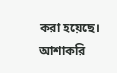করা হয়েছে। আশাকরি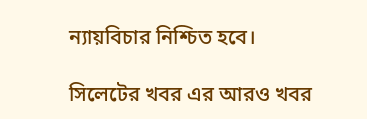ন্যায়বিচার নিশ্চিত হবে।

সিলেটের খবর এর আরও খবর